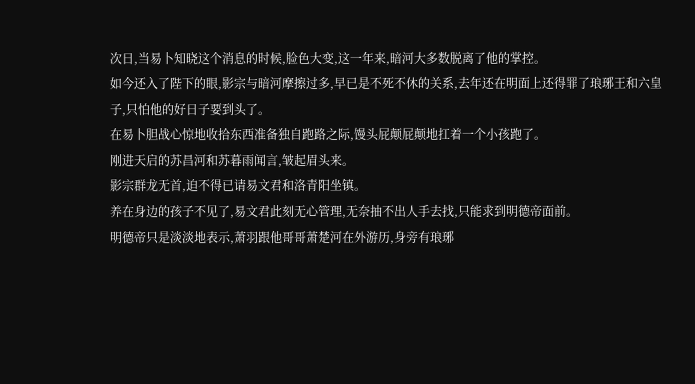次日,当易卜知晓这个消息的时候,脸色大变,这一年来,暗河大多数脱离了他的掌控。
如今还入了陛下的眼,影宗与暗河摩擦过多,早已是不死不休的关系,去年还在明面上还得罪了琅琊王和六皇子,只怕他的好日子要到头了。
在易卜胆战心惊地收拾东西准备独自跑路之际,馒头屁颠屁颠地扛着一个小孩跑了。
刚进天启的苏昌河和苏暮雨闻言,皱起眉头来。
影宗群龙无首,迫不得已请易文君和洛青阳坐镇。
养在身边的孩子不见了,易文君此刻无心管理,无奈抽不出人手去找,只能求到明德帝面前。
明德帝只是淡淡地表示,萧羽跟他哥哥萧楚河在外游历,身旁有琅琊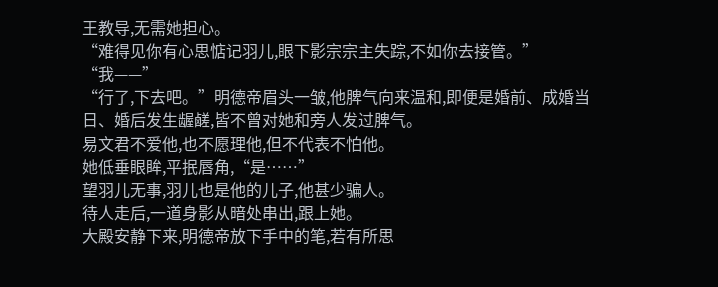王教导,无需她担心。
“难得见你有心思惦记羽儿,眼下影宗宗主失踪,不如你去接管。”
“我——”
“行了,下去吧。”明德帝眉头一皱,他脾气向来温和,即便是婚前、成婚当日、婚后发生龌鹾,皆不曾对她和旁人发过脾气。
易文君不爱他,也不愿理他,但不代表不怕他。
她低垂眼眸,平抿唇角,“是……”
望羽儿无事,羽儿也是他的儿子,他甚少骗人。
待人走后,一道身影从暗处串出,跟上她。
大殿安静下来,明德帝放下手中的笔,若有所思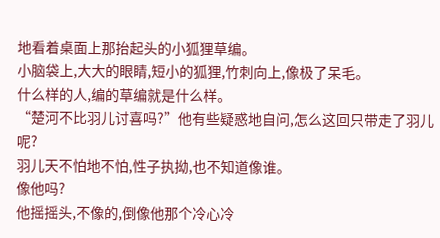地看着桌面上那抬起头的小狐狸草编。
小脑袋上,大大的眼睛,短小的狐狸,竹刺向上,像极了呆毛。
什么样的人,编的草编就是什么样。
“楚河不比羽儿讨喜吗?”他有些疑惑地自问,怎么这回只带走了羽儿呢?
羽儿天不怕地不怕,性子执拗,也不知道像谁。
像他吗?
他摇摇头,不像的,倒像他那个冷心冷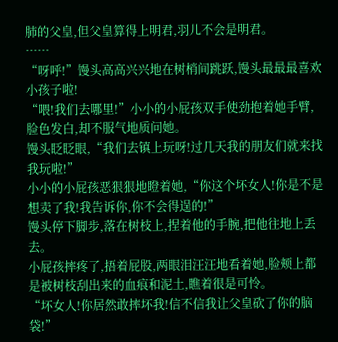肺的父皇,但父皇算得上明君,羽儿不会是明君。
……
“呀呼!”馒头高高兴兴地在树梢间跳跃,馒头最最最喜欢小孩子啦!
“喂!我们去哪里!”小小的小屁孩双手使劲抱着她手臂,脸色发白,却不服气地质问她。
馒头眨眨眼,“我们去镇上玩呀!过几天我的朋友们就来找我玩啦!”
小小的小屁孩恶狠狠地瞪着她,“你这个坏女人!你是不是想卖了我!我告诉你,你不会得逞的!”
馒头停下脚步,落在树枝上,捏着他的手腕,把他往地上丢去。
小屁孩摔疼了,捂着屁股,两眼泪汪汪地看着她,脸颊上都是被树枝刮出来的血痕和泥土,瞧着很是可怜。
“坏女人!你居然敢摔坏我!信不信我让父皇砍了你的脑袋!”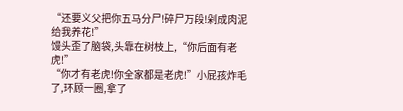“还要义父把你五马分尸!碎尸万段!剁成肉泥给我养花!”
馒头歪了脑袋,头靠在树枝上,“你后面有老虎!”
“你才有老虎!你全家都是老虎!”小屁孩炸毛了,环顾一圈,拿了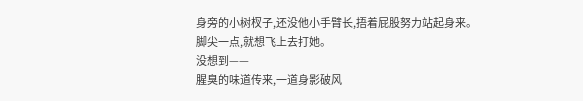身旁的小树杈子,还没他小手臂长,捂着屁股努力站起身来。
脚尖一点,就想飞上去打她。
没想到——
腥臭的味道传来,一道身影破风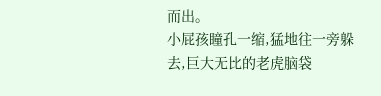而出。
小屁孩瞳孔一缩,猛地往一旁躲去,巨大无比的老虎脑袋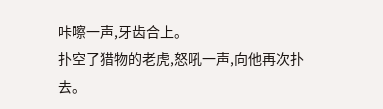咔嚓一声,牙齿合上。
扑空了猎物的老虎,怒吼一声,向他再次扑去。